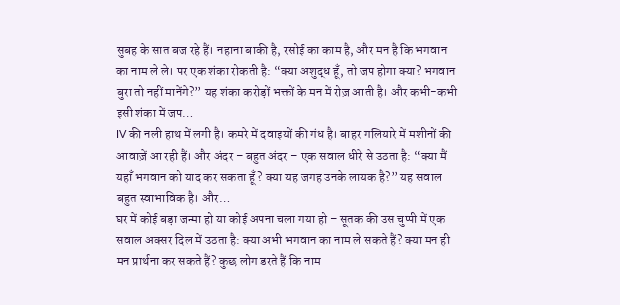सुबह के सात बज रहे हैं। नहाना बाकी है, रसोई का काम है, और मन है कि भगवान का नाम ले ले। पर एक शंका रोकती है: “क्या अशुद्ध हूँ, तो जप होगा क्या? भगवान बुरा तो नहीं मानेंगे?” यह शंका करोड़ों भक्तों के मन में रोज़ आती है। और कभी-कभी इसी शंका में जप…
IV की नली हाथ में लगी है। कमरे में दवाइयों की गंध है। बाहर गलियारे में मशीनों की आवाज़ें आ रही हैं। और अंदर – बहुत अंदर – एक सवाल धीरे से उठता है: “क्या मैं यहाँ भगवान को याद कर सकता हूँ? क्या यह जगह उनके लायक है?” यह सवाल बहुत स्वाभाविक है। और…
घर में कोई बड़ा जन्मा हो या कोई अपना चला गया हो – सूतक की उस चुप्पी में एक सवाल अक्सर दिल में उठता है: क्या अभी भगवान का नाम ले सकते हैं? क्या मन ही मन प्रार्थना कर सकते हैं? कुछ लोग डरते हैं कि नाम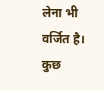लेना भी वर्जित है। कुछ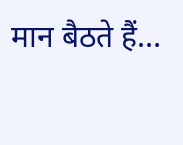मान बैठते हैं…